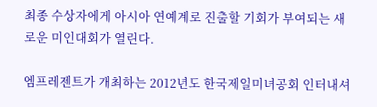최종 수상자에게 아시아 연예계로 진출할 기회가 부여되는 새로운 미인대회가 열린다.

엠프레젠트가 개최하는 2012년도 한국제일미녀공회 인터내셔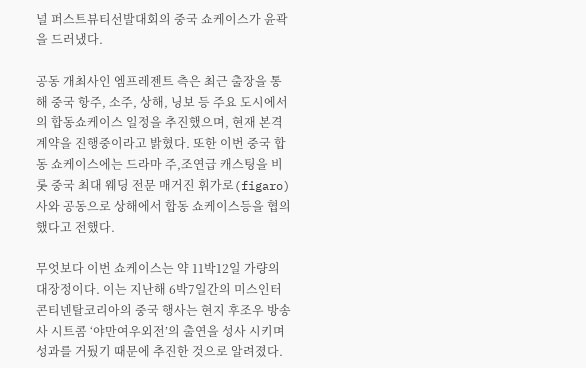널 퍼스트뷰티선발대회의 중국 쇼케이스가 윤곽을 드러냈다.

공동 개최사인 엠프레젠트 측은 최근 출장을 통해 중국 항주, 소주, 상해, 닝보 등 주요 도시에서의 합동쇼케이스 일정을 추진했으며, 현재 본격 계약을 진행중이라고 밝혔다. 또한 이번 중국 합동 쇼케이스에는 드라마 주,조연급 캐스팅을 비롯 중국 최대 웨딩 전문 매거진 휘가로(figaro)사와 공동으로 상해에서 합동 쇼케이스등을 협의했다고 전했다.

무엇보다 이번 쇼케이스는 약 11박12일 가량의 대장정이다. 이는 지난해 6박7일간의 미스인터콘티넨탈코리아의 중국 행사는 현지 후조우 방송사 시트콤 ‘야만여우외전’의 출연을 성사 시키며 성과를 거뒀기 때문에 추진한 것으로 알려졌다.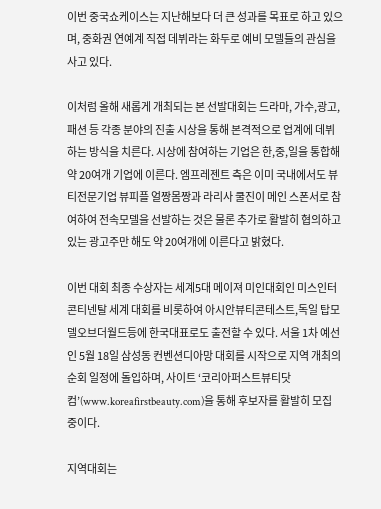이번 중국쇼케이스는 지난해보다 더 큰 성과를 목표로 하고 있으며, 중화권 연예계 직접 데뷔라는 화두로 예비 모델들의 관심을 사고 있다.

이처럼 올해 새롭게 개최되는 본 선발대회는 드라마, 가수,광고,패션 등 각종 분야의 진출 시상을 통해 본격적으로 업계에 데뷔하는 방식을 치른다. 시상에 참여하는 기업은 한,중,일을 통합해 약 20여개 기업에 이른다. 엠프레젠트 측은 이미 국내에서도 뷰티전문기업 뷰피플 얼짱몸짱과 라리사 쿨진이 메인 스폰서로 참여하여 전속모델을 선발하는 것은 물론 추가로 활발히 협의하고 있는 광고주만 해도 약 20여개에 이른다고 밝혔다.

이번 대회 최종 수상자는 세계5대 메이져 미인대회인 미스인터콘티넨탈 세계 대회를 비롯하여 아시안뷰티콘테스트,독일 탑모델오브더월드등에 한국대표로도 출전할 수 있다. 서울 1차 예선인 5월 18일 삼성동 컨벤션디아망 대회를 시작으로 지역 개최의 순회 일정에 돌입하며, 사이트 ‘코리아퍼스트뷰티닷컴’(www.koreafirstbeauty.com)을 통해 후보자를 활발히 모집 중이다.

지역대회는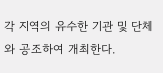각 지역의 유수한 기관 및 단체와 공조하여 개최한다.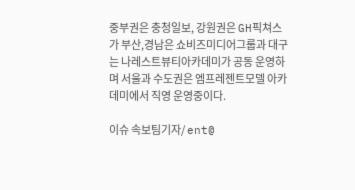중부권은 충청일보, 강원권은 GH픽쳐스가 부산,경남은 쇼비즈미디어그룹과 대구는 나레스트뷰티아카데미가 공동 운영하며 서울과 수도권은 엠프레젠트모델 아카데미에서 직영 운영중이다.

이슈 속보팀기자/ ent@